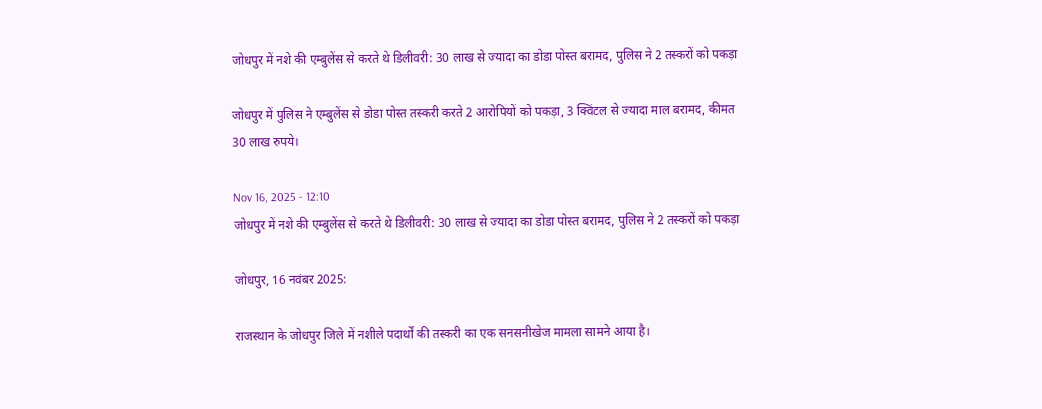जोधपुर में नशे की एम्बुलेंस से करते थे डिलीवरी: 30 लाख से ज्यादा का डोडा पोस्त बरामद, पुलिस ने 2 तस्करों को पकड़ा

जोधपुर में पुलिस ने एम्बुलेंस से डोडा पोस्त तस्करी करते 2 आरोपियों को पकड़ा, 3 क्विंटल से ज्यादा माल बरामद, कीमत 30 लाख रुपये।

Nov 16, 2025 - 12:10
जोधपुर में नशे की एम्बुलेंस से करते थे डिलीवरी: 30 लाख से ज्यादा का डोडा पोस्त बरामद, पुलिस ने 2 तस्करों को पकड़ा

जोधपुर, 16 नवंबर 2025:

राजस्थान के जोधपुर जिले में नशीले पदार्थों की तस्करी का एक सनसनीखेज मामला सामने आया है।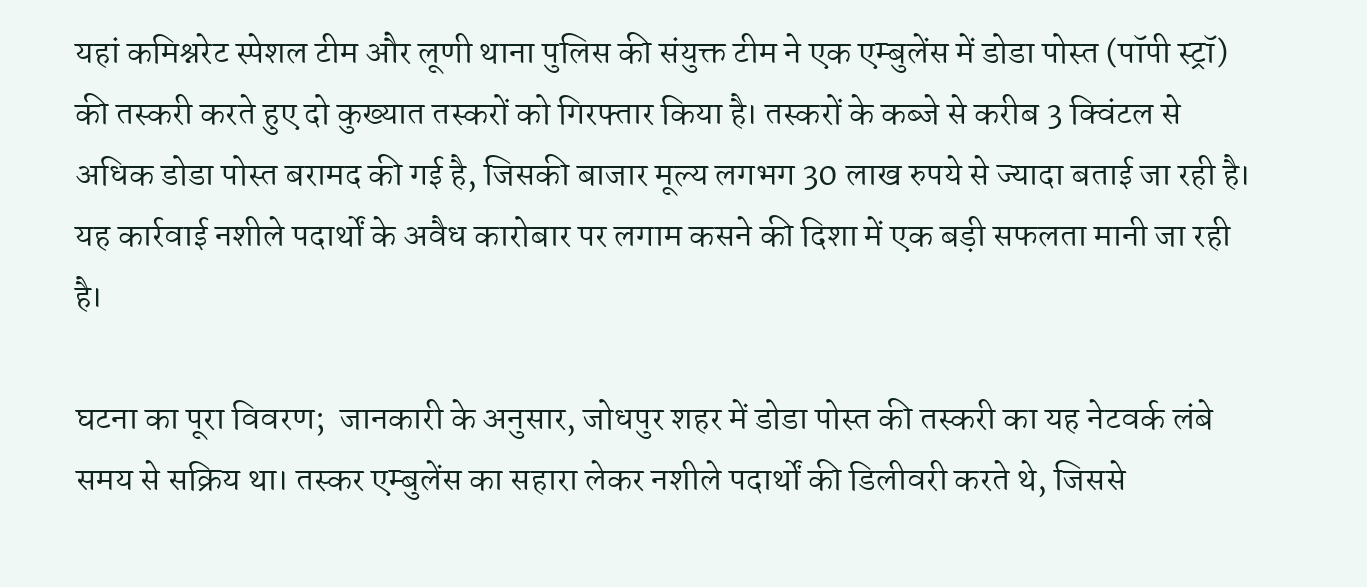यहां कमिश्नरेट स्पेशल टीम और लूणी थाना पुलिस की संयुक्त टीम ने एक एम्बुलेंस में डोडा पोस्त (पॉपी स्ट्रॉ) की तस्करी करते हुए दो कुख्यात तस्करों को गिरफ्तार किया है। तस्करों के कब्जे से करीब 3 क्विंटल से अधिक डोडा पोस्त बरामद की गई है, जिसकी बाजार मूल्य लगभग 30 लाख रुपये से ज्यादा बताई जा रही है। यह कार्रवाई नशीले पदार्थों के अवैध कारोबार पर लगाम कसने की दिशा में एक बड़ी सफलता मानी जा रही है।

घटना का पूरा विवरण;  जानकारी के अनुसार, जोधपुर शहर में डोडा पोस्त की तस्करी का यह नेटवर्क लंबे समय से सक्रिय था। तस्कर एम्बुलेंस का सहारा लेकर नशीले पदार्थों की डिलीवरी करते थे, जिससे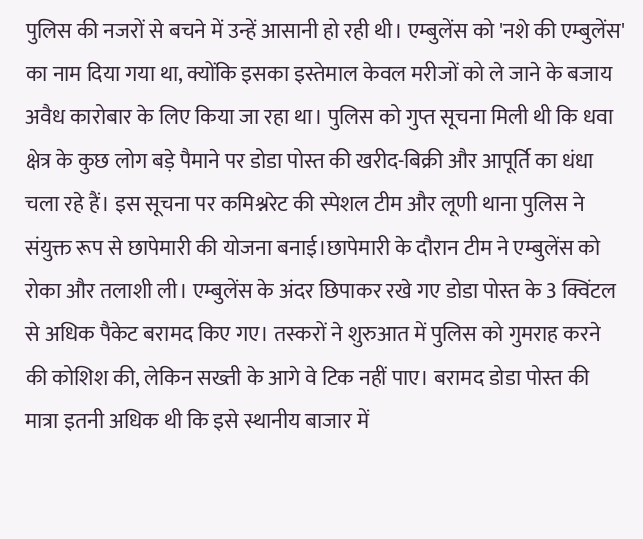पुलिस की नजरों से बचने में उन्हें आसानी हो रही थी। एम्बुलेंस को 'नशे की एम्बुलेंस' का नाम दिया गया था, क्योंकि इसका इस्तेमाल केवल मरीजों को ले जाने के बजाय अवैध कारोबार के लिए किया जा रहा था। पुलिस को गुप्त सूचना मिली थी कि धवा क्षेत्र के कुछ लोग बड़े पैमाने पर डोडा पोस्त की खरीद-बिक्री और आपूर्ति का धंधा चला रहे हैं। इस सूचना पर कमिश्नरेट की स्पेशल टीम और लूणी थाना पुलिस ने संयुक्त रूप से छापेमारी की योजना बनाई।छापेमारी के दौरान टीम ने एम्बुलेंस को रोका और तलाशी ली। एम्बुलेंस के अंदर छिपाकर रखे गए डोडा पोस्त के 3 क्विंटल से अधिक पैकेट बरामद किए गए। तस्करों ने शुरुआत में पुलिस को गुमराह करने की कोशिश की, लेकिन सख्ती के आगे वे टिक नहीं पाए। बरामद डोडा पोस्त की मात्रा इतनी अधिक थी कि इसे स्थानीय बाजार में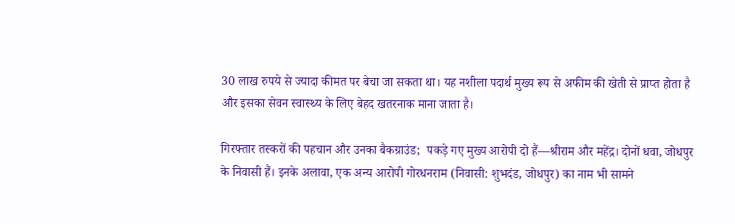30 लाख रुपये से ज्यादा कीमत पर बेचा जा सकता था। यह नशीला पदार्थ मुख्य रूप से अफीम की खेती से प्राप्त होता है और इसका सेवन स्वास्थ्य के लिए बेहद खतरनाक माना जाता है।

गिरफ्तार तस्करों की पहचान और उनका बैकग्राउंड;  पकड़े गए मुख्य आरोपी दो हैं—श्रीराम और महेंद्र। दोनों धवा, जोधपुर के निवासी हैं। इनके अलावा, एक अन्य आरोपी गोरधनराम (निवासी: शुभदंड, जोधपुर) का नाम भी सामने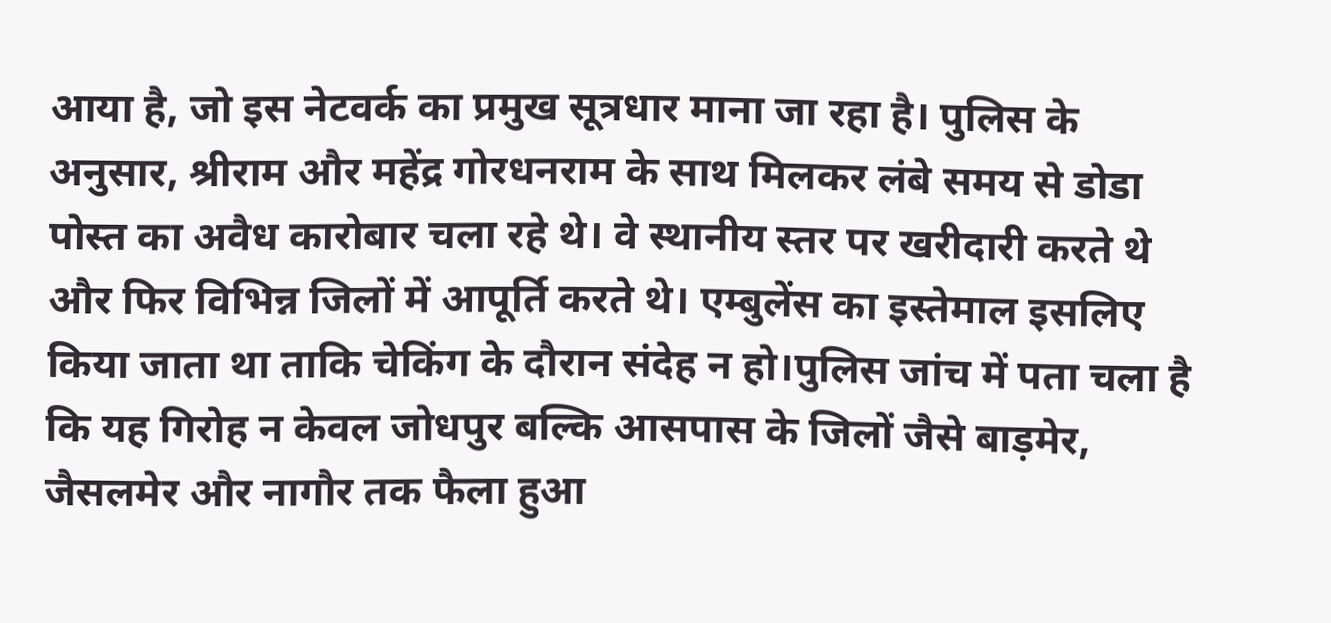आया है, जो इस नेटवर्क का प्रमुख सूत्रधार माना जा रहा है। पुलिस के अनुसार, श्रीराम और महेंद्र गोरधनराम के साथ मिलकर लंबे समय से डोडा पोस्त का अवैध कारोबार चला रहे थे। वे स्थानीय स्तर पर खरीदारी करते थे और फिर विभिन्न जिलों में आपूर्ति करते थे। एम्बुलेंस का इस्तेमाल इसलिए किया जाता था ताकि चेकिंग के दौरान संदेह न हो।पुलिस जांच में पता चला है कि यह गिरोह न केवल जोधपुर बल्कि आसपास के जिलों जैसे बाड़मेर, जैसलमेर और नागौर तक फैला हुआ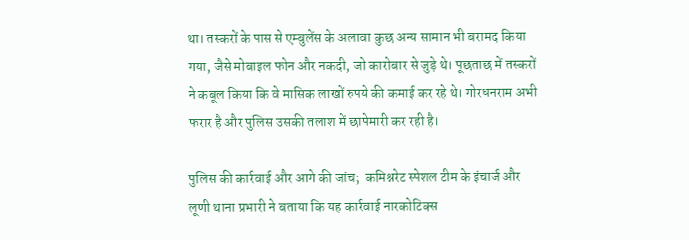था। तस्करों के पास से एम्बुलेंस के अलावा कुछ अन्य सामान भी बरामद किया गया, जैसे मोबाइल फोन और नकदी, जो कारोबार से जुड़े थे। पूछताछ में तस्करों ने कबूल किया कि वे मासिक लाखों रुपये की कमाई कर रहे थे। गोरधनराम अभी फरार है और पुलिस उसकी तलाश में छापेमारी कर रही है।

पुलिस की कार्रवाई और आगे की जांच;  कमिश्नरेट स्पेशल टीम के इंचार्ज और लूणी थाना प्रभारी ने बताया कि यह कार्रवाई नारकोटिक्स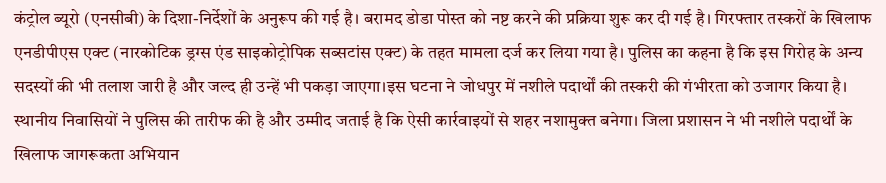कंट्रोल ब्यूरो (एनसीबी) के दिशा-निर्देशों के अनुरूप की गई है। बरामद डोडा पोस्त को नष्ट करने की प्रक्रिया शुरू कर दी गई है। गिरफ्तार तस्करों के खिलाफ एनडीपीएस एक्ट (नारकोटिक ड्रग्स एंड साइकोट्रोपिक सब्सटांस एक्ट) के तहत मामला दर्ज कर लिया गया है। पुलिस का कहना है कि इस गिरोह के अन्य सदस्यों की भी तलाश जारी है और जल्द ही उन्हें भी पकड़ा जाएगा।इस घटना ने जोधपुर में नशीले पदार्थों की तस्करी की गंभीरता को उजागर किया है। स्थानीय निवासियों ने पुलिस की तारीफ की है और उम्मीद जताई है कि ऐसी कार्रवाइयों से शहर नशामुक्त बनेगा। जिला प्रशासन ने भी नशीले पदार्थों के खिलाफ जागरूकता अभियान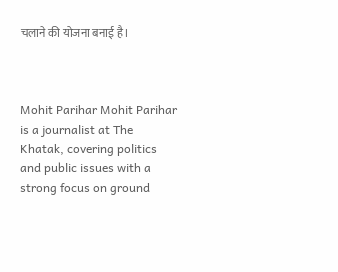चलाने की योजना बनाई है।



Mohit Parihar Mohit Parihar is a journalist at The Khatak, covering politics and public issues with a strong focus on ground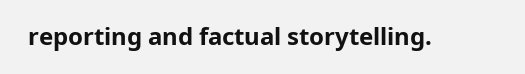reporting and factual storytelling.